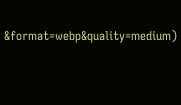&format=webp&quality=medium)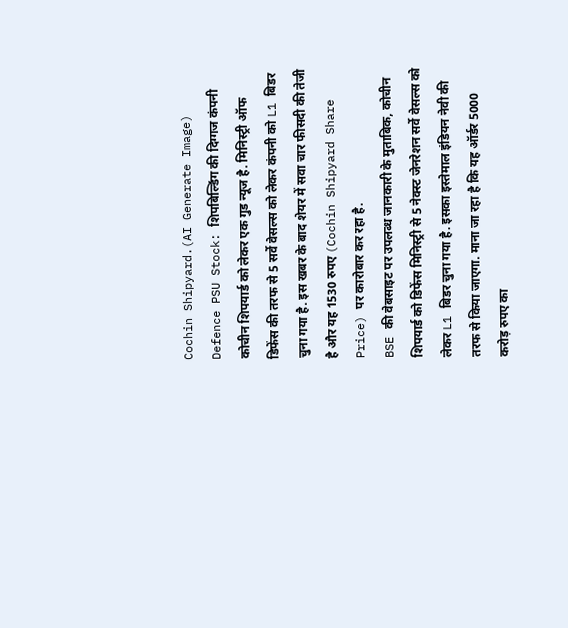Cochin Shipyard.(AI Generate Image)
Defence PSU Stock: शिपबिल्डिंग की दिग्गज कंपनी कोचीन शिपयार्ड को लेकर एक गुड न्यूज है. मिनिस्ट्री ऑफ डिफेंस की तरफ से 5 सर्वे वेसल्स को लेकर कंपनी को L1 बिडर चुना गया है. इस खबर के बाद शेयर में सवा चार फीसदी की तेजी है और यह 1530 रुपए (Cochin Shipyard Share Price) पर कारोबार कर रहा है.
BSE की वेबसाइट पर उपलब्ध जानकारी के मुताबिक, कोचीन शिपयार्ड को डिफेंस मिनिस्ट्री से 5 नेक्स्ट जेनरेशन सर्वे वेसल्स को लेकर L1 बिडर चुना गया है. इसका इस्तेमाल इंडियन नेवी की तरफ से किया जाएगा. माना जा रहा है कि यह ऑर्डर 5000 करोड़ रुपए का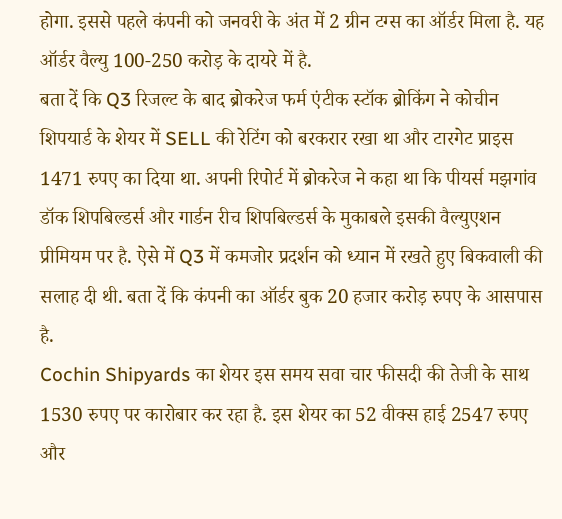होगा. इससे पहले कंपनी को जनवरी के अंत में 2 ग्रीन टग्स का ऑर्डर मिला है. यह ऑर्डर वैल्यु 100-250 करोड़ के दायरे में है.
बता दें कि Q3 रिजल्ट के बाद ब्रोकरेज फर्म एंटीक स्टॉक ब्रोकिंग ने कोचीन शिपयार्ड के शेयर में SELL की रेटिंग को बरकरार रखा था और टारगेट प्राइस 1471 रुपए का दिया था. अपनी रिपोर्ट में ब्रोकरेज ने कहा था कि पीयर्स मझगांव डॉक शिपबिल्डर्स और गार्डन रीच शिपबिल्डर्स के मुकाबले इसकी वैल्युएशन प्रीमियम पर है. ऐसे में Q3 में कमजोर प्रदर्शन को ध्यान में रखते हुए बिकवाली की सलाह दी थी. बता दें कि कंपनी का ऑर्डर बुक 20 हजार करोड़ रुपए के आसपास है.
Cochin Shipyards का शेयर इस समय सवा चार फीसदी की तेजी के साथ 1530 रुपए पर कारोबार कर रहा है. इस शेयर का 52 वीक्स हाई 2547 रुपए और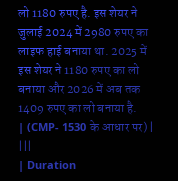लो 1180 रुपए है. इस शेयर ने जुलाई 2024 में 2980 रुपए का लाइफ हाई बनाया था. 2025 में इस शेयर ने 1180 रुपए का लो बनाया और 2026 में अब तक 1409 रुपए का लो बनाया है.
| (CMP- 1530 के आधार पर) | |||
| Duration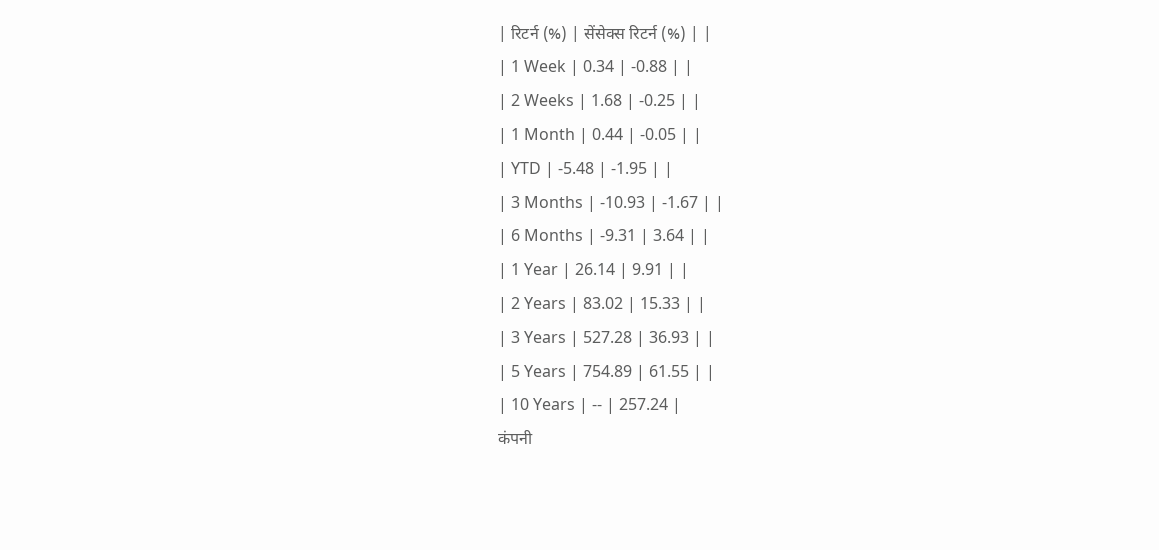| रिटर्न (%) | सेंसेक्स रिटर्न (%) | |
| 1 Week | 0.34 | -0.88 | |
| 2 Weeks | 1.68 | -0.25 | |
| 1 Month | 0.44 | -0.05 | |
| YTD | -5.48 | -1.95 | |
| 3 Months | -10.93 | -1.67 | |
| 6 Months | -9.31 | 3.64 | |
| 1 Year | 26.14 | 9.91 | |
| 2 Years | 83.02 | 15.33 | |
| 3 Years | 527.28 | 36.93 | |
| 5 Years | 754.89 | 61.55 | |
| 10 Years | -- | 257.24 |
कंपनी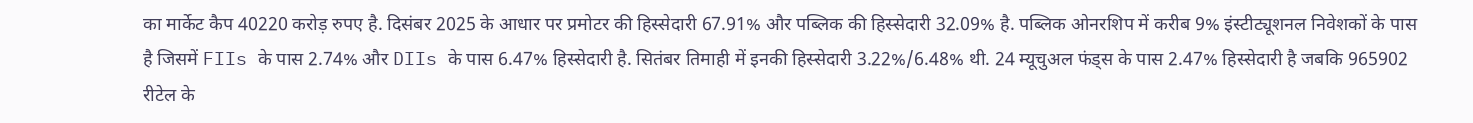का मार्केट कैप 40220 करोड़ रुपए है. दिसंबर 2025 के आधार पर प्रमोटर की हिस्सेदारी 67.91% और पब्लिक की हिस्सेदारी 32.09% है. पब्लिक ओनरशिप में करीब 9% इंस्टीट्यूशनल निवेशकों के पास है जिसमें FIIs के पास 2.74% और DIIs के पास 6.47% हिस्सेदारी है. सितंबर तिमाही में इनकी हिस्सेदारी 3.22%/6.48% थी. 24 म्यूचुअल फंड्स के पास 2.47% हिस्सेदारी है जबकि 965902 रीटेल के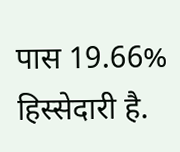पास 19.66% हिस्सेदारी है.